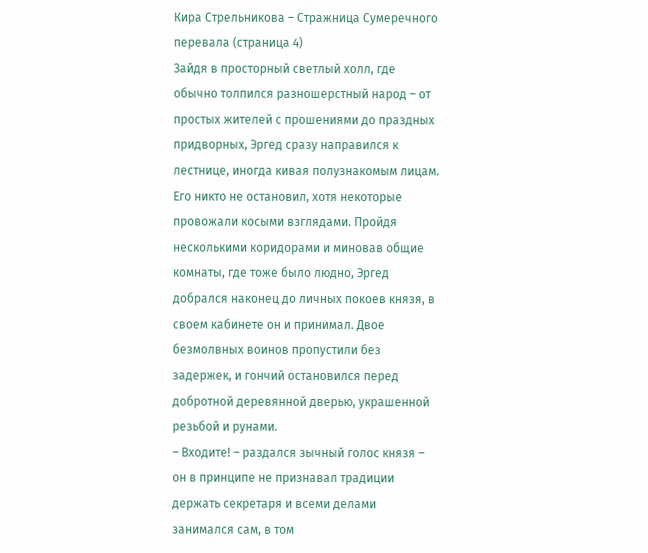Кира Стрельникова – Стражница Сумеречного перевала (страница 4)
Зайдя в просторный светлый холл, где обычно толпился разношерстный народ – от простых жителей с прошениями до праздных придворных, Эргед сразу направился к лестнице, иногда кивая полузнакомым лицам. Его никто не остановил, хотя некоторые провожали косыми взглядами. Пройдя несколькими коридорами и миновав общие комнаты, где тоже было людно, Эргед добрался наконец до личных покоев князя, в своем кабинете он и принимал. Двое безмолвных воинов пропустили без задержек, и гончий остановился перед добротной деревянной дверью, украшенной резьбой и рунами.
– Входите! – раздался зычный голос князя – он в принципе не признавал традиции держать секретаря и всеми делами занимался сам, в том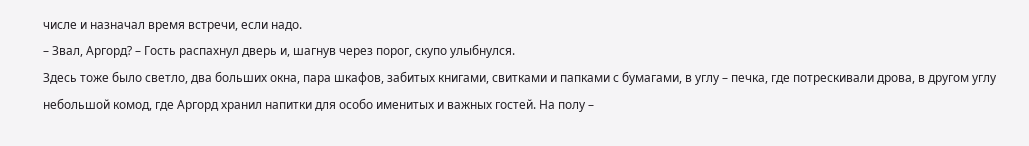числе и назначал время встречи, если надо.
– Звал, Аргорд? – Гость распахнул дверь и, шагнув через порог, скупо улыбнулся.
Здесь тоже было светло, два больших окна, пара шкафов, забитых книгами, свитками и папками с бумагами, в углу – печка, где потрескивали дрова, в другом углу небольшой комод, где Аргорд хранил напитки для особо именитых и важных гостей. На полу –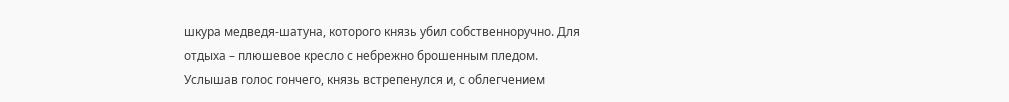шкура медведя-шатуна, которого князь убил собственноручно. Для отдыха – плюшевое кресло с небрежно брошенным пледом.
Услышав голос гончего, князь встрепенулся и, с облегчением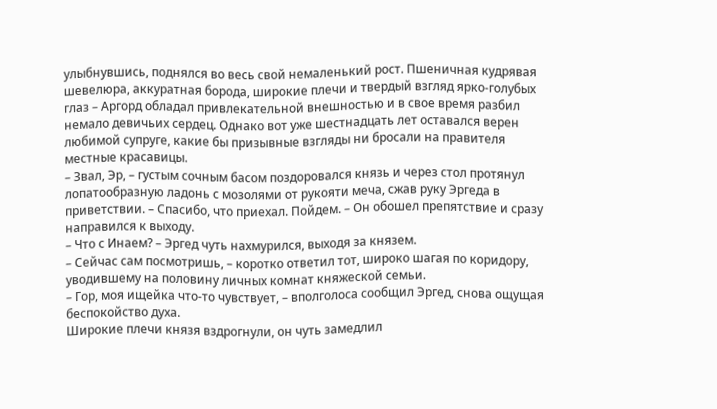улыбнувшись, поднялся во весь свой немаленький рост. Пшеничная кудрявая шевелюра, аккуратная борода, широкие плечи и твердый взгляд ярко-голубых глаз – Аргорд обладал привлекательной внешностью и в свое время разбил немало девичьих сердец. Однако вот уже шестнадцать лет оставался верен любимой супруге, какие бы призывные взгляды ни бросали на правителя местные красавицы.
– Звал, Эр, – густым сочным басом поздоровался князь и через стол протянул лопатообразную ладонь с мозолями от рукояти меча, сжав руку Эргеда в приветствии. – Спасибо, что приехал. Пойдем. – Он обошел препятствие и сразу направился к выходу.
– Что с Инаем? – Эргед чуть нахмурился, выходя за князем.
– Сейчас сам посмотришь, – коротко ответил тот, широко шагая по коридору, уводившему на половину личных комнат княжеской семьи.
– Гор, моя ищейка что-то чувствует, – вполголоса сообщил Эргед, снова ощущая беспокойство духа.
Широкие плечи князя вздрогнули, он чуть замедлил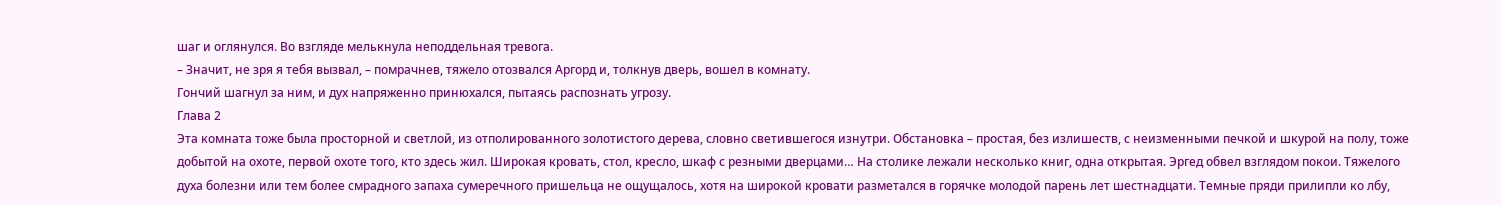шаг и оглянулся. Во взгляде мелькнула неподдельная тревога.
– Значит, не зря я тебя вызвал, – помрачнев, тяжело отозвался Аргорд и, толкнув дверь, вошел в комнату.
Гончий шагнул за ним, и дух напряженно принюхался, пытаясь распознать угрозу.
Глава 2
Эта комната тоже была просторной и светлой, из отполированного золотистого дерева, словно светившегося изнутри. Обстановка – простая, без излишеств, с неизменными печкой и шкурой на полу, тоже добытой на охоте, первой охоте того, кто здесь жил. Широкая кровать, стол, кресло, шкаф с резными дверцами… На столике лежали несколько книг, одна открытая. Эргед обвел взглядом покои. Тяжелого духа болезни или тем более смрадного запаха сумеречного пришельца не ощущалось, хотя на широкой кровати разметался в горячке молодой парень лет шестнадцати. Темные пряди прилипли ко лбу,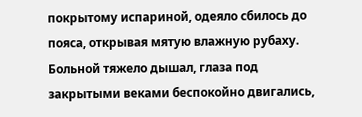покрытому испариной, одеяло сбилось до пояса, открывая мятую влажную рубаху. Больной тяжело дышал, глаза под закрытыми веками беспокойно двигались,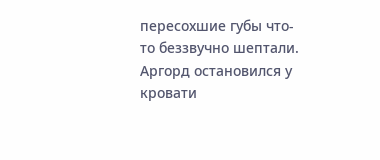пересохшие губы что-то беззвучно шептали.
Аргорд остановился у кровати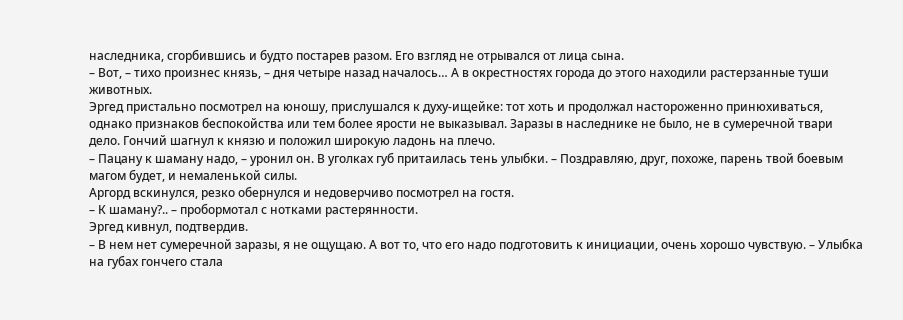наследника, сгорбившись и будто постарев разом. Его взгляд не отрывался от лица сына.
– Вот, – тихо произнес князь, – дня четыре назад началось… А в окрестностях города до этого находили растерзанные туши животных.
Эргед пристально посмотрел на юношу, прислушался к духу-ищейке: тот хоть и продолжал настороженно принюхиваться, однако признаков беспокойства или тем более ярости не выказывал. Заразы в наследнике не было, не в сумеречной твари дело. Гончий шагнул к князю и положил широкую ладонь на плечо.
– Пацану к шаману надо, – уронил он. В уголках губ притаилась тень улыбки. – Поздравляю, друг, похоже, парень твой боевым магом будет, и немаленькой силы.
Аргорд вскинулся, резко обернулся и недоверчиво посмотрел на гостя.
– К шаману?.. – пробормотал с нотками растерянности.
Эргед кивнул, подтвердив.
– В нем нет сумеречной заразы, я не ощущаю. А вот то, что его надо подготовить к инициации, очень хорошо чувствую. – Улыбка на губах гончего стала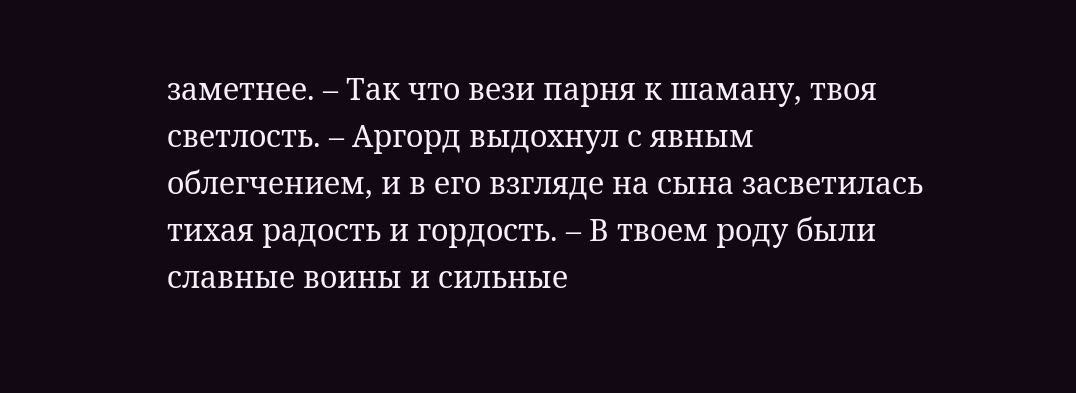заметнее. – Так что вези парня к шаману, твоя светлость. – Аргорд выдохнул с явным облегчением, и в его взгляде на сына засветилась тихая радость и гордость. – В твоем роду были славные воины и сильные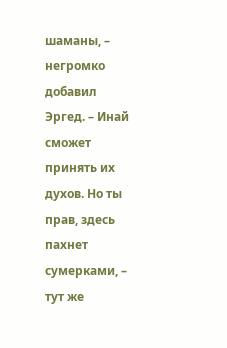шаманы, – негромко добавил Эргед. – Инай сможет принять их духов. Но ты прав, здесь пахнет сумерками, – тут же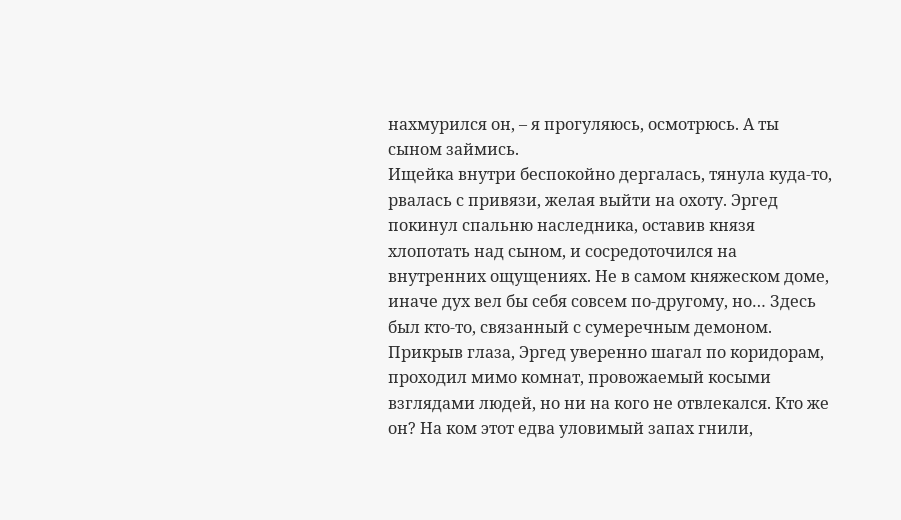нахмурился он, – я прогуляюсь, осмотрюсь. А ты сыном займись.
Ищейка внутри беспокойно дергалась, тянула куда-то, рвалась с привязи, желая выйти на охоту. Эргед покинул спальню наследника, оставив князя хлопотать над сыном, и сосредоточился на внутренних ощущениях. Не в самом княжеском доме, иначе дух вел бы себя совсем по-другому, но… Здесь был кто-то, связанный с сумеречным демоном. Прикрыв глаза, Эргед уверенно шагал по коридорам, проходил мимо комнат, провожаемый косыми взглядами людей, но ни на кого не отвлекался. Кто же он? На ком этот едва уловимый запах гнили,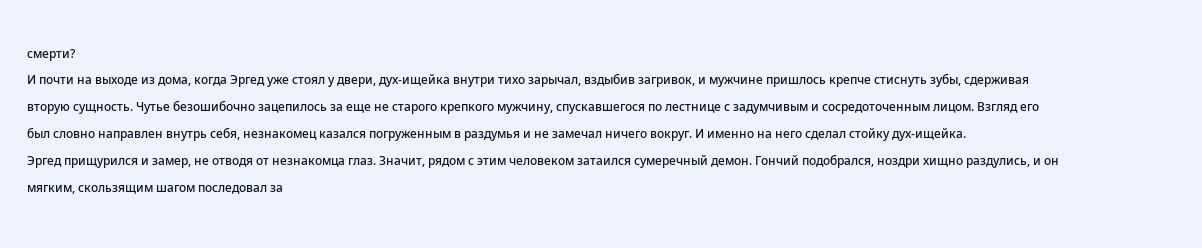смерти?
И почти на выходе из дома, когда Эргед уже стоял у двери, дух-ищейка внутри тихо зарычал, вздыбив загривок, и мужчине пришлось крепче стиснуть зубы, сдерживая вторую сущность. Чутье безошибочно зацепилось за еще не старого крепкого мужчину, спускавшегося по лестнице с задумчивым и сосредоточенным лицом. Взгляд его был словно направлен внутрь себя, незнакомец казался погруженным в раздумья и не замечал ничего вокруг. И именно на него сделал стойку дух-ищейка.
Эргед прищурился и замер, не отводя от незнакомца глаз. Значит, рядом с этим человеком затаился сумеречный демон. Гончий подобрался, ноздри хищно раздулись, и он мягким, скользящим шагом последовал за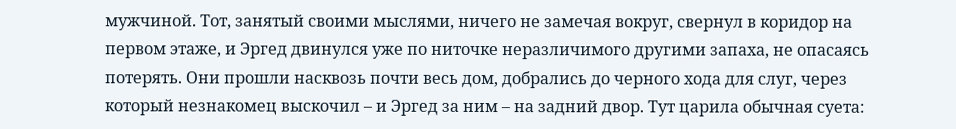мужчиной. Тот, занятый своими мыслями, ничего не замечая вокруг, свернул в коридор на первом этаже, и Эргед двинулся уже по ниточке неразличимого другими запаха, не опасаясь потерять. Они прошли насквозь почти весь дом, добрались до черного хода для слуг, через который незнакомец выскочил – и Эргед за ним – на задний двор. Тут царила обычная суета: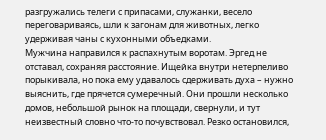разгружались телеги с припасами, служанки, весело переговариваясь, шли к загонам для животных, легко удерживая чаны с кухонными объедками.
Мужчина направился к распахнутым воротам. Эргед не отставал, сохраняя расстояние. Ищейка внутри нетерпеливо порыкивала, но пока ему удавалось сдерживать духа – нужно выяснить, где прячется сумеречный. Они прошли несколько домов, небольшой рынок на площади, свернули, и тут неизвестный словно что-то почувствовал. Резко остановился,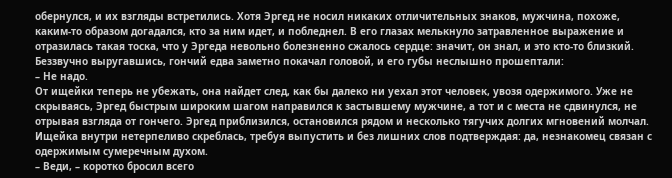обернулся, и их взгляды встретились. Хотя Эргед не носил никаких отличительных знаков, мужчина, похоже, каким-то образом догадался, кто за ним идет, и побледнел. В его глазах мелькнуло затравленное выражение и отразилась такая тоска, что у Эргеда невольно болезненно сжалось сердце: значит, он знал, и это кто-то близкий. Беззвучно выругавшись, гончий едва заметно покачал головой, и его губы неслышно прошептали:
– Не надо.
От ищейки теперь не убежать, она найдет след, как бы далеко ни уехал этот человек, увозя одержимого. Уже не скрываясь, Эргед быстрым широким шагом направился к застывшему мужчине, а тот и с места не сдвинулся, не отрывая взгляда от гончего. Эргед приблизился, остановился рядом и несколько тягучих долгих мгновений молчал. Ищейка внутри нетерпеливо скреблась, требуя выпустить и без лишних слов подтверждая: да, незнакомец связан с одержимым сумеречным духом.
– Веди, – коротко бросил всего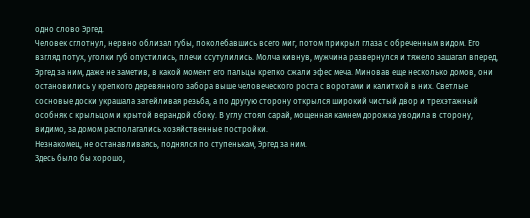одно слово Эргед.
Человек сглотнул, нервно облизал губы, поколебавшись всего миг, потом прикрыл глаза с обреченным видом. Его взгляд потух, уголки губ опустились, плечи ссутулились. Молча кивнув, мужчина развернулся и тяжело зашагал вперед, Эргед за ним, даже не заметив, в какой момент его пальцы крепко сжали эфес меча. Миновав еще несколько домов, они остановились у крепкого деревянного забора выше человеческого роста с воротами и калиткой в них. Светлые сосновые доски украшала затейливая резьба, а по другую сторону открылся широкий чистый двор и трехэтажный особняк с крыльцом и крытой верандой сбоку. В углу стоял сарай, мощенная камнем дорожка уводила в сторону, видимо, за домом располагались хозяйственные постройки.
Незнакомец, не останавливаясь, поднялся по ступенькам, Эргед за ним.
Здесь было бы хорошо,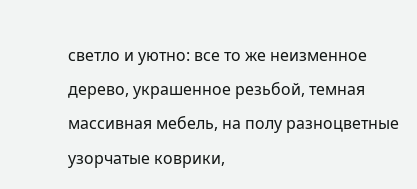светло и уютно: все то же неизменное дерево, украшенное резьбой, темная массивная мебель, на полу разноцветные узорчатые коврики,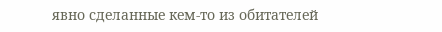явно сделанные кем-то из обитателей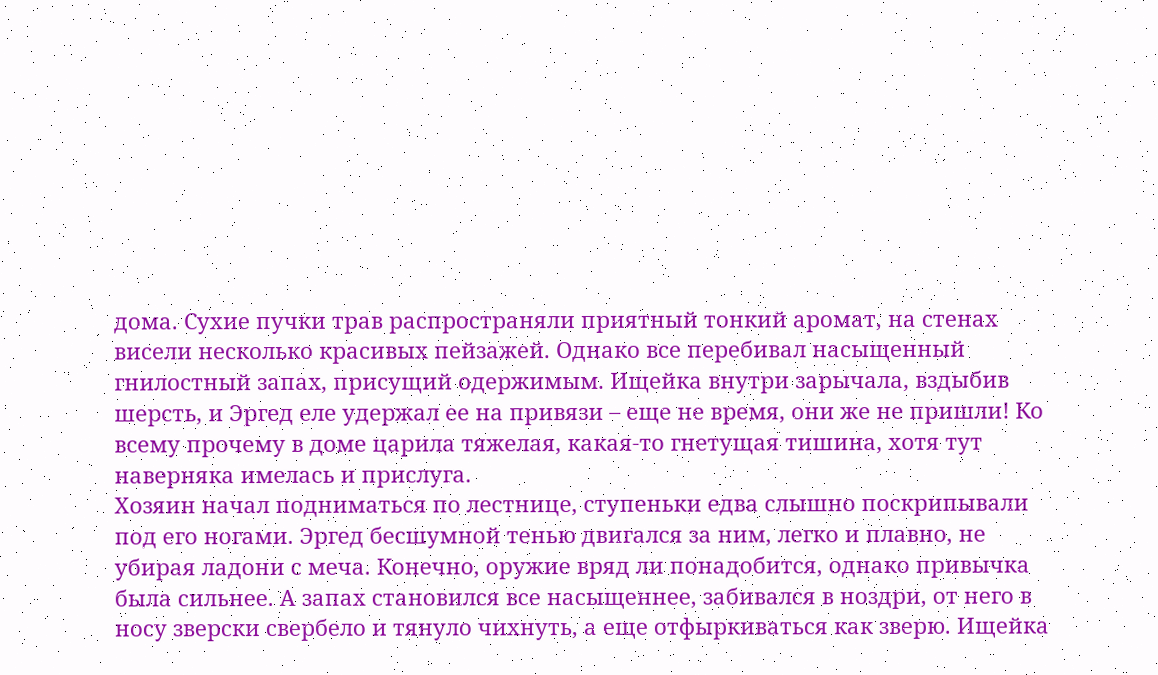дома. Сухие пучки трав распространяли приятный тонкий аромат, на стенах висели несколько красивых пейзажей. Однако все перебивал насыщенный гнилостный запах, присущий одержимым. Ищейка внутри зарычала, вздыбив шерсть, и Эргед еле удержал ее на привязи – еще не время, они же не пришли! Ко всему прочему в доме царила тяжелая, какая-то гнетущая тишина, хотя тут наверняка имелась и прислуга.
Хозяин начал подниматься по лестнице, ступеньки едва слышно поскрипывали под его ногами. Эргед бесшумной тенью двигался за ним, легко и плавно, не убирая ладони с меча. Конечно, оружие вряд ли понадобится, однако привычка была сильнее. А запах становился все насыщеннее, забивался в ноздри, от него в носу зверски свербело и тянуло чихнуть, а еще отфыркиваться как зверю. Ищейка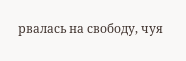рвалась на свободу, чуя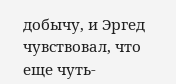добычу, и Эргед чувствовал, что еще чуть-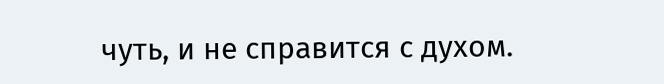чуть, и не справится с духом.